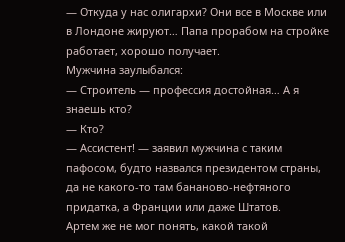— Откуда у нас олигархи? Они все в Москве или в Лондоне жируют… Папа прорабом на стройке работает, хорошо получает.
Мужчина заулыбался:
— Строитель — профессия достойная… А я знаешь кто?
— Кто?
— Ассистент! — заявил мужчина с таким пафосом, будто назвался президентом страны, да не какого-то там бананово-нефтяного придатка, а Франции или даже Штатов.
Артем же не мог понять, какой такой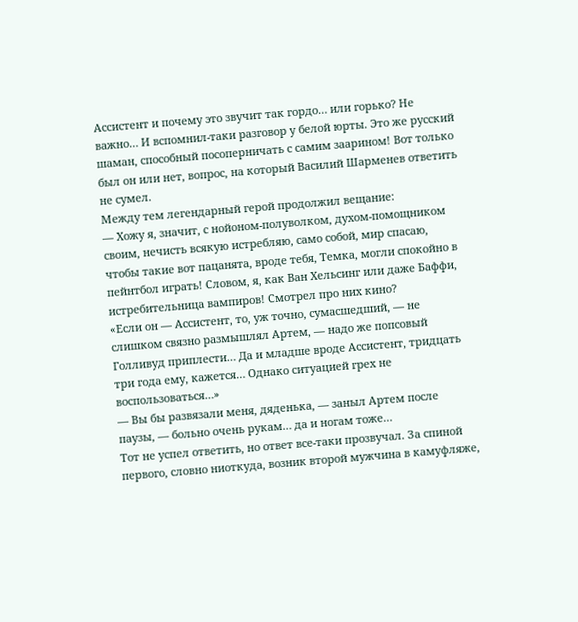Ассистент и почему это звучит так гордо… или горько? Не важно… И вспомнил-таки разговор у белой юрты. Это же русский шаман, способный посоперничать с самим заарином! Вот только был он или нет, вопрос, на который Василий Шарменев ответить не сумел.
Между тем легендарный герой продолжил вещание:
— Хожу я, значит, с нойоном-полуволком, духом-помощником своим, нечисть всякую истребляю, само собой, мир спасаю, чтобы такие вот пацанята, вроде тебя, Темка, могли спокойно в пейнтбол играть! Словом, я, как Ван Хельсинг или даже Баффи, истребительница вампиров! Смотрел про них кино?
«Если он — Ассистент, то, уж точно, сумасшедший, — не слишком связно размышлял Артем, — надо же попсовый Голливуд приплести… Да и младше вроде Ассистент, тридцать три года ему, кажется… Однако ситуацией грех не воспользоваться…»
— Вы бы развязали меня, дяденька, — заныл Артем после паузы, — больно очень рукам… да и ногам тоже…
Тот не успел ответить, но ответ все-таки прозвучал. За спиной первого, словно ниоткуда, возник второй мужчина в камуфляже,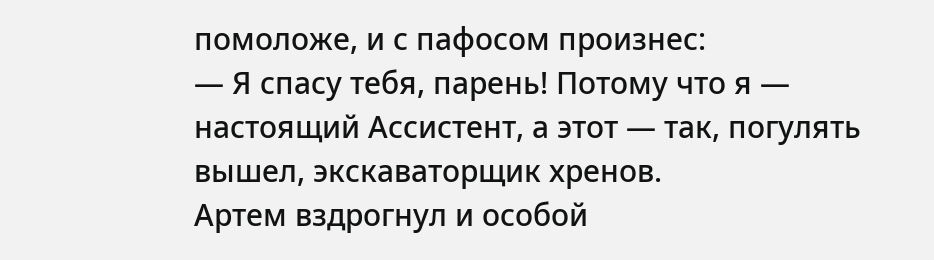помоложе, и с пафосом произнес:
— Я спасу тебя, парень! Потому что я — настоящий Ассистент, а этот — так, погулять вышел, экскаваторщик хренов.
Артем вздрогнул и особой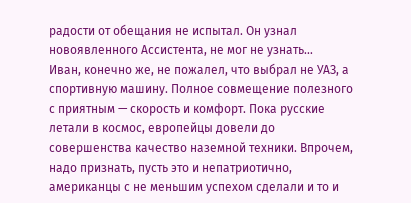радости от обещания не испытал. Он узнал новоявленного Ассистента, не мог не узнать…
Иван, конечно же, не пожалел, что выбрал не УАЗ, а спортивную машину. Полное совмещение полезного с приятным — скорость и комфорт. Пока русские летали в космос, европейцы довели до совершенства качество наземной техники. Впрочем, надо признать, пусть это и непатриотично, американцы с не меньшим успехом сделали и то и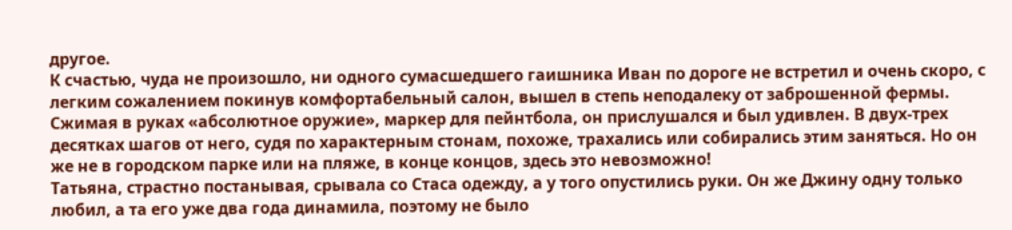другое.
К счастью, чуда не произошло, ни одного сумасшедшего гаишника Иван по дороге не встретил и очень скоро, с легким сожалением покинув комфортабельный салон, вышел в степь неподалеку от заброшенной фермы.
Сжимая в руках «абсолютное оружие», маркер для пейнтбола, он прислушался и был удивлен. В двух-трех десятках шагов от него, судя по характерным стонам, похоже, трахались или собирались этим заняться. Но он же не в городском парке или на пляже, в конце концов, здесь это невозможно!
Татьяна, страстно постанывая, срывала со Стаса одежду, а у того опустились руки. Он же Джину одну только любил, а та его уже два года динамила, поэтому не было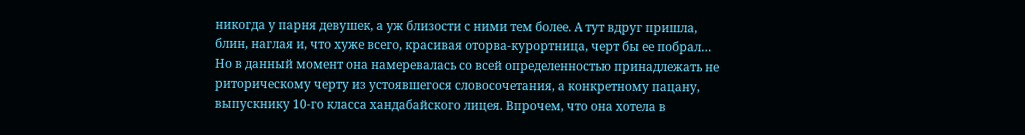никогда у парня девушек, а уж близости с ними тем более. А тут вдруг пришла, блин, наглая и, что хуже всего, красивая оторва-курортница, черт бы ее побрал…
Но в данный момент она намеревалась со всей определенностью принадлежать не риторическому черту из устоявшегося словосочетания, а конкретному пацану, выпускнику 10-го класса хандабайского лицея. Впрочем, что она хотела в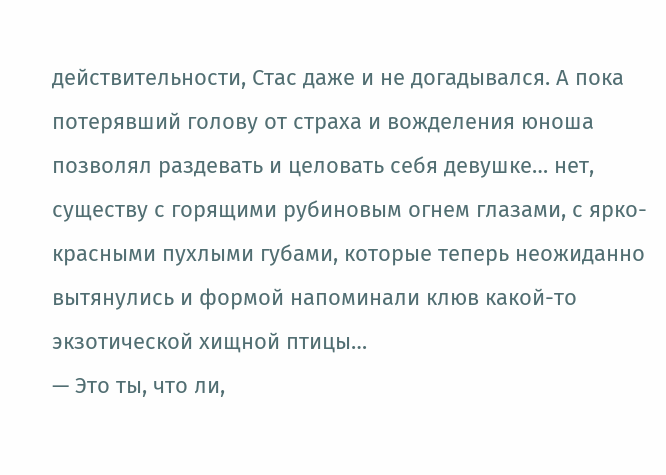действительности, Стас даже и не догадывался. А пока потерявший голову от страха и вожделения юноша позволял раздевать и целовать себя девушке… нет, существу с горящими рубиновым огнем глазами, с ярко-красными пухлыми губами, которые теперь неожиданно вытянулись и формой напоминали клюв какой-то экзотической хищной птицы…
— Это ты, что ли,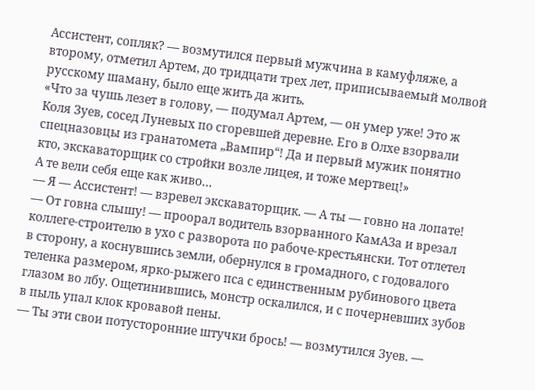Ассистент, сопляк? — возмутился первый мужчина в камуфляже, а второму, отметил Артем, до тридцати трех лет, приписываемый молвой русскому шаману, было еще жить да жить.
«Что за чушь лезет в голову, — подумал Артем, — он умер уже! Это ж Коля Зуев, сосед Луневых по сгоревшей деревне. Его в Олхе взорвали спецназовцы из гранатомета „Вампир“! Да и первый мужик понятно кто, экскаваторщик со стройки возле лицея, и тоже мертвец!»
А те вели себя еще как живо…
— Я — Ассистент! — взревел экскаваторщик. — А ты — говно на лопате!
— От говна слышу! — проорал водитель взорванного КамАЗа и врезал коллеге-строителю в ухо с разворота по рабоче-крестьянски. Тот отлетел в сторону, а коснувшись земли, обернулся в громадного, с годовалого теленка размером, ярко-рыжего пса с единственным рубинового цвета глазом во лбу. Ощетинившись, монстр оскалился, и с почерневших зубов в пыль упал клок кровавой пены.
— Ты эти свои потусторонние штучки брось! — возмутился Зуев. —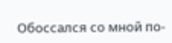Обоссался со мной по-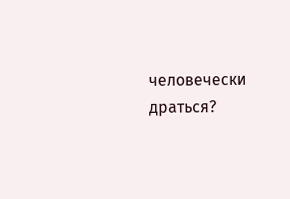человечески драться?